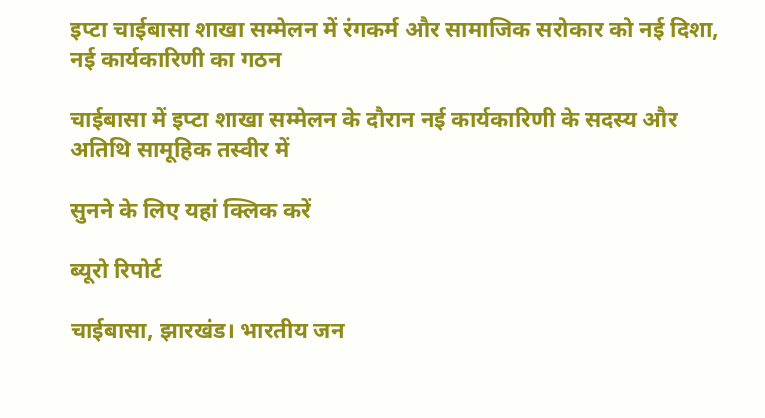इप्टा चाईबासा शाखा सम्मेलन में रंगकर्म और सामाजिक सरोकार को नई दिशा, नई कार्यकारिणी का गठन

चाईबासा में इप्टा शाखा सम्मेलन के दौरान नई कार्यकारिणी के सदस्य और अतिथि सामूहिक तस्वीर में

सुनने के लिए यहां क्लिक करें

ब्यूरो रिपोर्ट

चाईबासा, झारखंड। भारतीय जन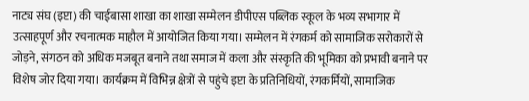नाट्य संघ (इप्टा) की चाईबासा शाखा का शाखा सम्मेलन डीपीएस पब्लिक स्कूल के भव्य सभागार में उत्साहपूर्ण और रचनात्मक माहौल में आयोजित किया गया। सम्मेलन में रंगकर्म को सामाजिक सरोकारों से जोड़ने, संगठन को अधिक मजबूत बनाने तथा समाज में कला और संस्कृति की भूमिका को प्रभावी बनाने पर विशेष जोर दिया गया। कार्यक्रम में विभिन्न क्षेत्रों से पहुंचे इप्टा के प्रतिनिधियों, रंगकर्मियों, सामाजिक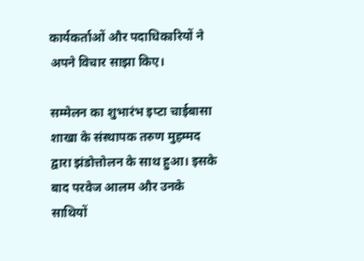कार्यकर्ताओं और पदाधिकारियों ने अपने विचार साझा किए।

सम्मेलन का शुभारंभ इप्टा चाईबासा शाखा के संस्थापक तरुण मुहम्मद द्वारा झंडोत्तोलन के साथ हुआ। इसके बाद परवेज आलम और उनके साथियों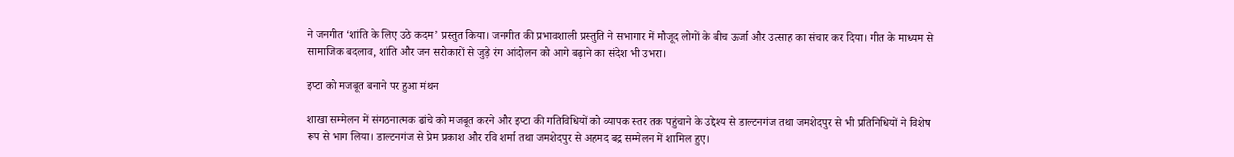ने जनगीत ‘शांति के लिए उठे कदम’ प्रस्तुत किया। जनगीत की प्रभावशाली प्रस्तुति ने सभागार में मौजूद लोगों के बीच ऊर्जा और उत्साह का संचार कर दिया। गीत के माध्यम से सामाजिक बदलाव, शांति और जन सरोकारों से जुड़े रंग आंदोलन को आगे बढ़ाने का संदेश भी उभरा।

इप्टा को मजबूत बनाने पर हुआ मंथन

शाखा सम्मेलन में संगठनात्मक ढांचे को मजबूत करने और इप्टा की गतिविधियों को व्यापक स्तर तक पहुंचाने के उद्देश्य से डाल्टनगंज तथा जमशेदपुर से भी प्रतिनिधियों ने विशेष रूप से भाग लिया। डाल्टनगंज से प्रेम प्रकाश और रवि शर्मा तथा जमशेदपुर से अहमद बद्र सम्मेलन में शामिल हुए।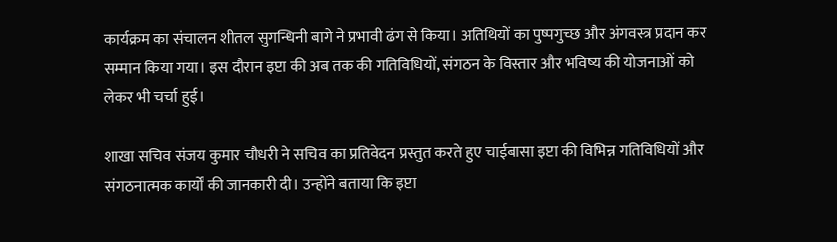कार्यक्रम का संचालन शीतल सुगन्धिनी बागे ने प्रभावी ढंग से किया। अतिथियों का पुष्पगुच्छ और अंगवस्त्र प्रदान कर सम्मान किया गया। इस दौरान इप्टा की अब तक की गतिविधियों, संगठन के विस्तार और भविष्य की योजनाओं को लेकर भी चर्चा हुई।

शाखा सचिव संजय कुमार चौधरी ने सचिव का प्रतिवेदन प्रस्तुत करते हुए चाईबासा इप्टा की विभिन्न गतिविधियों और संगठनात्मक कार्यों की जानकारी दी। उन्होंने बताया कि इप्टा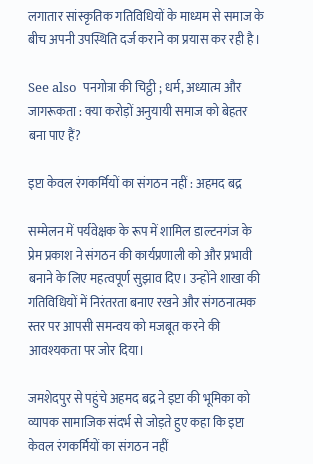लगातार सांस्कृतिक गतिविधियों के माध्यम से समाज के बीच अपनी उपस्थिति दर्ज कराने का प्रयास कर रही है।

See also  पनगोत्रा की चिट्ठी ; धर्म, अध्यात्म और जागरूकता : क्या करोड़ों अनुयायी समाज को बेहतर बना पाए हैं?

इप्टा केवल रंगकर्मियों का संगठन नहीं : अहमद बद्र

सम्मेलन में पर्यवेक्षक के रूप में शामिल डाल्टनगंज के प्रेम प्रकाश ने संगठन की कार्यप्रणाली को और प्रभावी बनाने के लिए महत्वपूर्ण सुझाव दिए। उन्होंने शाखा की गतिविधियों में निरंतरता बनाए रखने और संगठनात्मक स्तर पर आपसी समन्वय को मजबूत करने की आवश्यकता पर जोर दिया।

जमशेदपुर से पहुंचे अहमद बद्र ने इप्टा की भूमिका को व्यापक सामाजिक संदर्भ से जोड़ते हुए कहा कि इप्टा केवल रंगकर्मियों का संगठन नहीं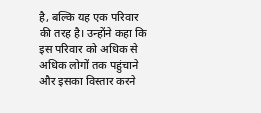है, बल्कि यह एक परिवार की तरह है। उन्होंने कहा कि इस परिवार को अधिक से अधिक लोगों तक पहुंचाने और इसका विस्तार करने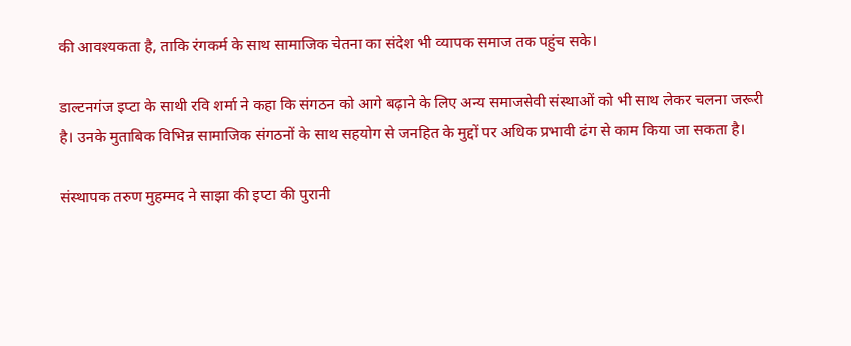की आवश्यकता है, ताकि रंगकर्म के साथ सामाजिक चेतना का संदेश भी व्यापक समाज तक पहुंच सके।

डाल्टनगंज इप्टा के साथी रवि शर्मा ने कहा कि संगठन को आगे बढ़ाने के लिए अन्य समाजसेवी संस्थाओं को भी साथ लेकर चलना जरूरी है। उनके मुताबिक विभिन्न सामाजिक संगठनों के साथ सहयोग से जनहित के मुद्दों पर अधिक प्रभावी ढंग से काम किया जा सकता है।

संस्थापक तरुण मुहम्मद ने साझा की इप्टा की पुरानी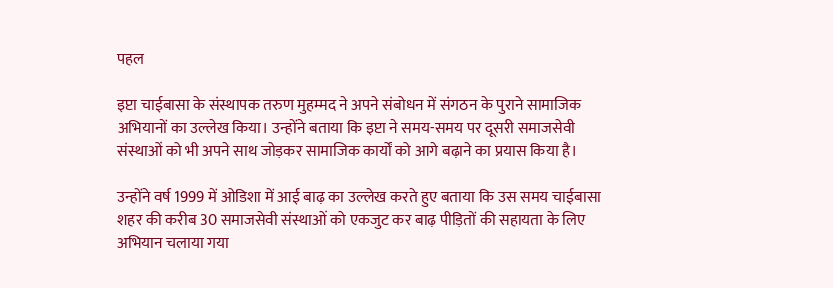पहल

इप्टा चाईबासा के संस्थापक तरुण मुहम्मद ने अपने संबोधन में संगठन के पुराने सामाजिक अभियानों का उल्लेख किया। उन्होंने बताया कि इप्टा ने समय-समय पर दूसरी समाजसेवी संस्थाओं को भी अपने साथ जोड़कर सामाजिक कार्यों को आगे बढ़ाने का प्रयास किया है।

उन्होंने वर्ष 1999 में ओडिशा में आई बाढ़ का उल्लेख करते हुए बताया कि उस समय चाईबासा शहर की करीब 30 समाजसेवी संस्थाओं को एकजुट कर बाढ़ पीड़ितों की सहायता के लिए अभियान चलाया गया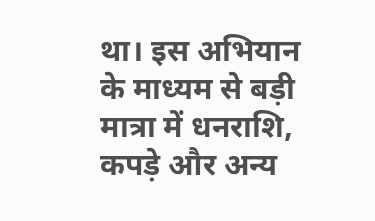था। इस अभियान के माध्यम से बड़ी मात्रा में धनराशि, कपड़े और अन्य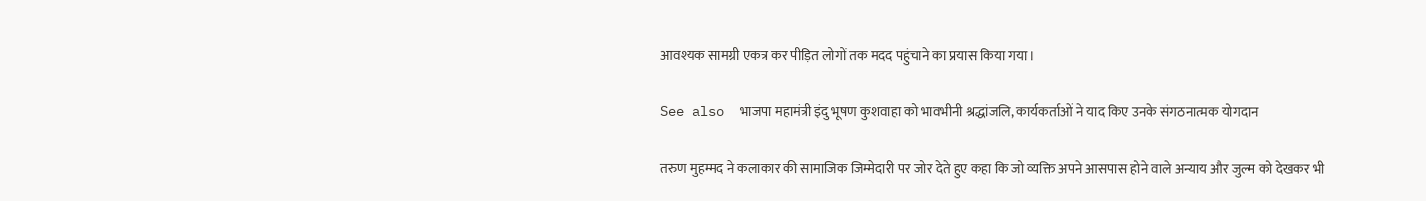आवश्यक सामग्री एकत्र कर पीड़ित लोगों तक मदद पहुंचाने का प्रयास किया गया।

See also  भाजपा महामंत्री इंदु भूषण कुशवाहा को भावभीनी श्रद्धांजलि, कार्यकर्ताओं ने याद किए उनके संगठनात्मक योगदान

तरुण मुहम्मद ने कलाकार की सामाजिक जिम्मेदारी पर जोर देते हुए कहा कि जो व्यक्ति अपने आसपास होने वाले अन्याय और जुल्म को देखकर भी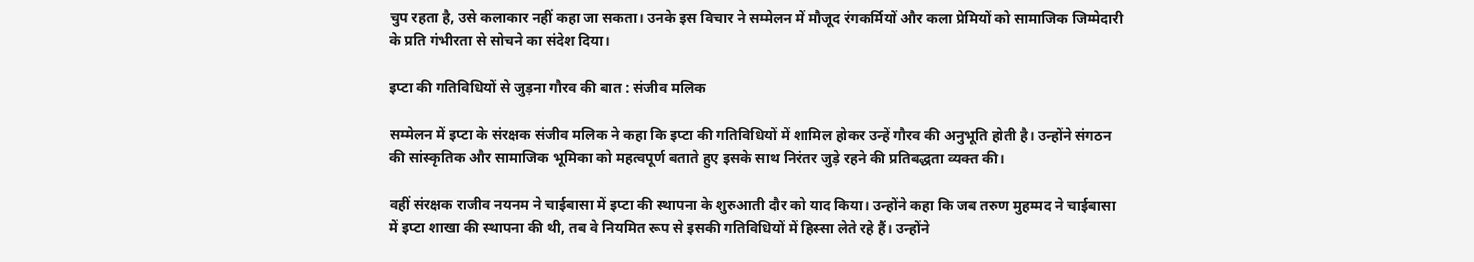चुप रहता है, उसे कलाकार नहीं कहा जा सकता। उनके इस विचार ने सम्मेलन में मौजूद रंगकर्मियों और कला प्रेमियों को सामाजिक जिम्मेदारी के प्रति गंभीरता से सोचने का संदेश दिया।

इप्टा की गतिविधियों से जुड़ना गौरव की बात : संजीव मलिक

सम्मेलन में इप्टा के संरक्षक संजीव मलिक ने कहा कि इप्टा की गतिविधियों में शामिल होकर उन्हें गौरव की अनुभूति होती है। उन्होंने संगठन की सांस्कृतिक और सामाजिक भूमिका को महत्वपूर्ण बताते हुए इसके साथ निरंतर जुड़े रहने की प्रतिबद्धता व्यक्त की।

वहीं संरक्षक राजीव नयनम ने चाईबासा में इप्टा की स्थापना के शुरुआती दौर को याद किया। उन्होंने कहा कि जब तरुण मुहम्मद ने चाईबासा में इप्टा शाखा की स्थापना की थी, तब वे नियमित रूप से इसकी गतिविधियों में हिस्सा लेते रहे हैं। उन्होंने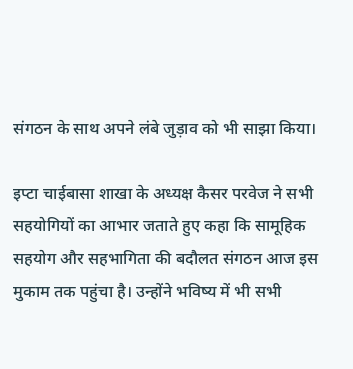संगठन के साथ अपने लंबे जुड़ाव को भी साझा किया।

इप्टा चाईबासा शाखा के अध्यक्ष कैसर परवेज ने सभी सहयोगियों का आभार जताते हुए कहा कि सामूहिक सहयोग और सहभागिता की बदौलत संगठन आज इस मुकाम तक पहुंचा है। उन्होंने भविष्य में भी सभी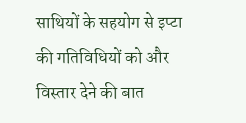साथियों के सहयोग से इप्टा की गतिविधियों को और विस्तार देने की बात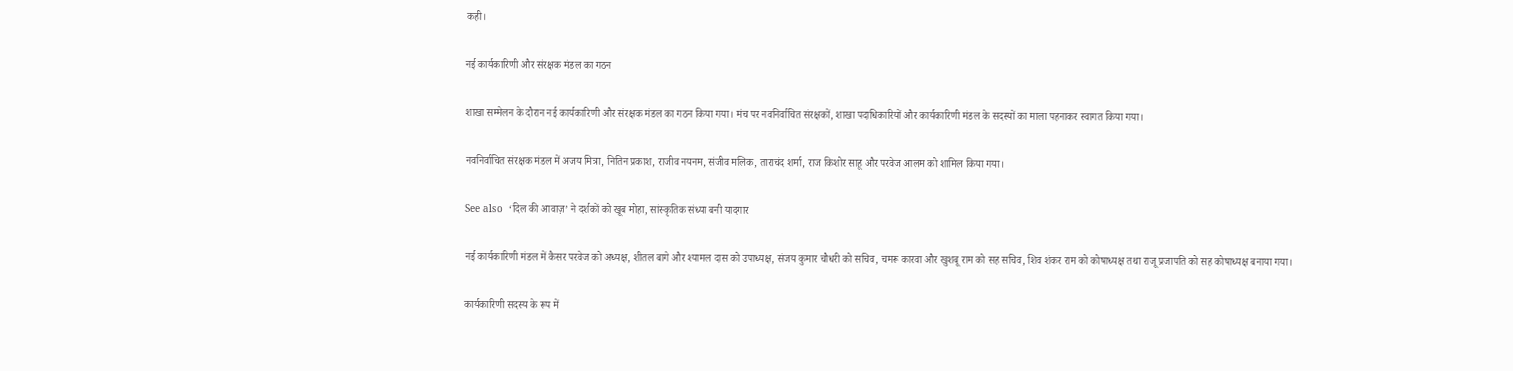कही।

नई कार्यकारिणी और संरक्षक मंडल का गठन

शाखा सम्मेलन के दौरान नई कार्यकारिणी और संरक्षक मंडल का गठन किया गया। मंच पर नवनिर्वाचित संरक्षकों, शाखा पदाधिकारियों और कार्यकारिणी मंडल के सदस्यों का माला पहनाकर स्वागत किया गया।

नवनिर्वाचित संरक्षक मंडल में अजय मित्रा, नितिन प्रकाश, राजीव नयनम, संजीव मलिक, ताराचंद शर्मा, राज किशोर साहू और परवेज आलम को शामिल किया गया।

See also  ‘दिल की आवाज़’ ने दर्शकों को खूब मोहा, सांस्कृतिक संध्या बनी यादगार

नई कार्यकारिणी मंडल में कैसर परवेज को अध्यक्ष, शीतल बागे और श्यामल दास को उपाध्यक्ष, संजय कुमार चौधरी को सचिव, चमरू कारवा और खुशबू राम को सह सचिव, शिव शंकर राम को कोषाध्यक्ष तथा राजू प्रजापति को सह कोषाध्यक्ष बनाया गया।

कार्यकारिणी सदस्य के रूप में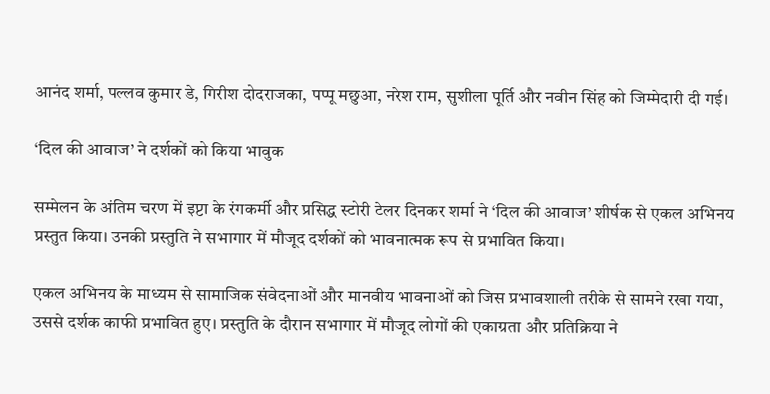आनंद शर्मा, पल्लव कुमार डे, गिरीश दोदराजका, पप्पू मछुआ, नरेश राम, सुशीला पूर्ति और नवीन सिंह को जिम्मेदारी दी गई।

‘दिल की आवाज’ ने दर्शकों को किया भावुक

सम्मेलन के अंतिम चरण में इप्टा के रंगकर्मी और प्रसिद्ध स्टोरी टेलर दिनकर शर्मा ने ‘दिल की आवाज’ शीर्षक से एकल अभिनय प्रस्तुत किया। उनकी प्रस्तुति ने सभागार में मौजूद दर्शकों को भावनात्मक रूप से प्रभावित किया।

एकल अभिनय के माध्यम से सामाजिक संवेदनाओं और मानवीय भावनाओं को जिस प्रभावशाली तरीके से सामने रखा गया, उससे दर्शक काफी प्रभावित हुए। प्रस्तुति के दौरान सभागार में मौजूद लोगों की एकाग्रता और प्रतिक्रिया ने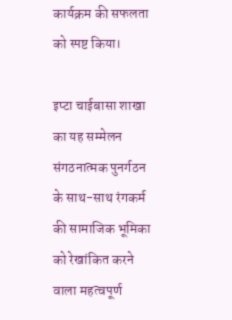कार्यक्रम की सफलता को स्पष्ट किया।

इप्टा चाईबासा शाखा का यह सम्मेलन संगठनात्मक पुनर्गठन के साथ-साथ रंगकर्म की सामाजिक भूमिका को रेखांकित करने वाला महत्वपूर्ण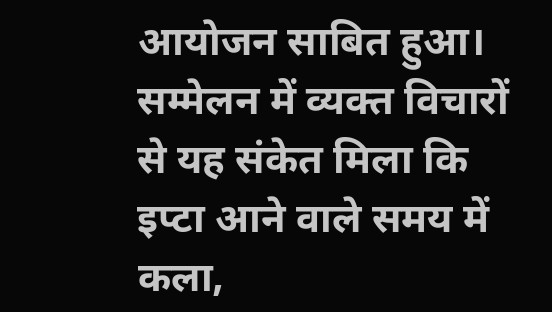आयोजन साबित हुआ। सम्मेलन में व्यक्त विचारों से यह संकेत मिला कि इप्टा आने वाले समय में कला,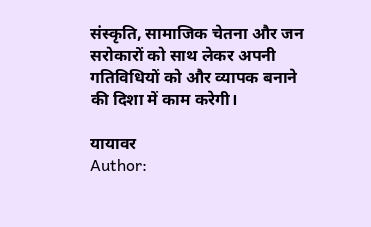संस्कृति, सामाजिक चेतना और जन सरोकारों को साथ लेकर अपनी गतिविधियों को और व्यापक बनाने की दिशा में काम करेगी।

यायावर
Author: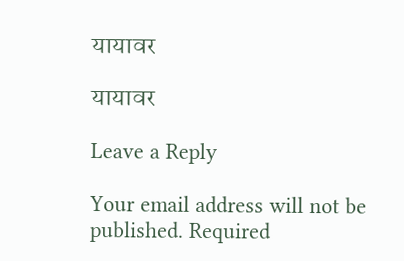यायावर

यायावर

Leave a Reply

Your email address will not be published. Required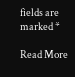fields are marked *

Read More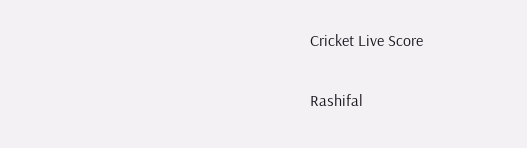Cricket Live Score

Rashifal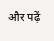और पढ़ें